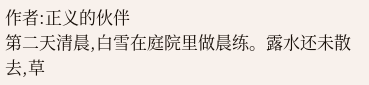作者:正义的伙伴
第二天清晨,白雪在庭院里做晨练。露水还未散去,草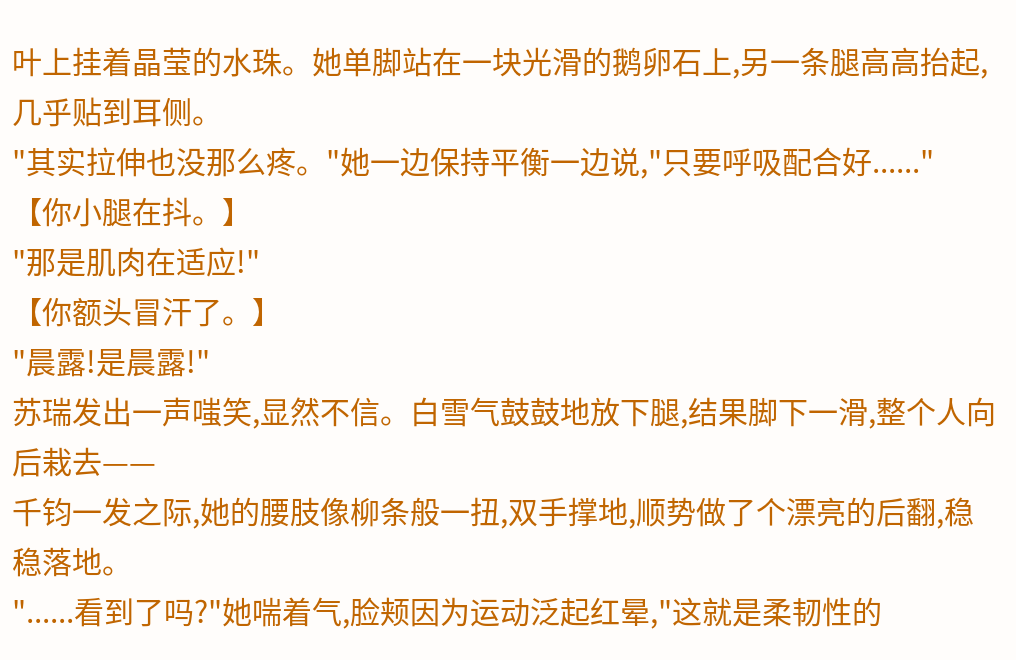叶上挂着晶莹的水珠。她单脚站在一块光滑的鹅卵石上,另一条腿高高抬起,几乎贴到耳侧。
"其实拉伸也没那么疼。"她一边保持平衡一边说,"只要呼吸配合好......"
【你小腿在抖。】
"那是肌肉在适应!"
【你额头冒汗了。】
"晨露!是晨露!"
苏瑞发出一声嗤笑,显然不信。白雪气鼓鼓地放下腿,结果脚下一滑,整个人向后栽去——
千钧一发之际,她的腰肢像柳条般一扭,双手撑地,顺势做了个漂亮的后翻,稳稳落地。
"......看到了吗?"她喘着气,脸颊因为运动泛起红晕,"这就是柔韧性的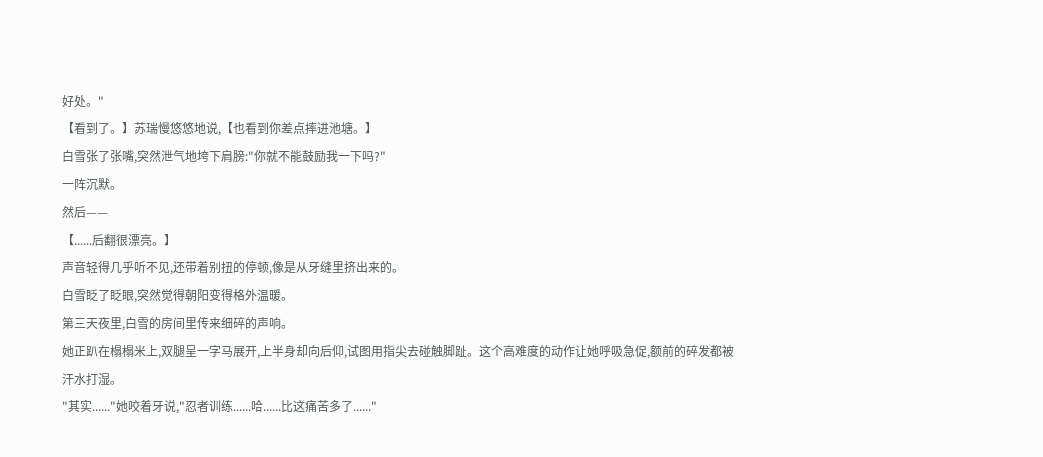好处。"
【看到了。】苏瑞慢悠悠地说,【也看到你差点摔进池塘。】
白雪张了张嘴,突然泄气地垮下肩膀:"你就不能鼓励我一下吗?"
一阵沉默。
然后——
【......后翻很漂亮。】
声音轻得几乎听不见,还带着别扭的停顿,像是从牙缝里挤出来的。
白雪眨了眨眼,突然觉得朝阳变得格外温暖。
第三天夜里,白雪的房间里传来细碎的声响。
她正趴在榻榻米上,双腿呈一字马展开,上半身却向后仰,试图用指尖去碰触脚趾。这个高难度的动作让她呼吸急促,额前的碎发都被汗水打湿。
"其实......"她咬着牙说,"忍者训练......哈......比这痛苦多了......"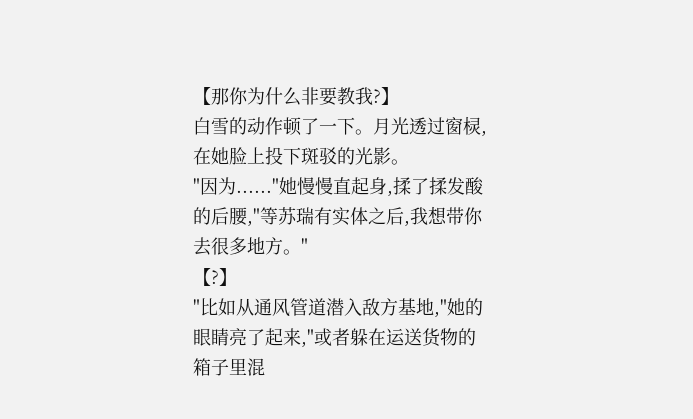【那你为什么非要教我?】
白雪的动作顿了一下。月光透过窗棂,在她脸上投下斑驳的光影。
"因为......"她慢慢直起身,揉了揉发酸的后腰,"等苏瑞有实体之后,我想带你去很多地方。"
【?】
"比如从通风管道潜入敌方基地,"她的眼睛亮了起来,"或者躲在运送货物的箱子里混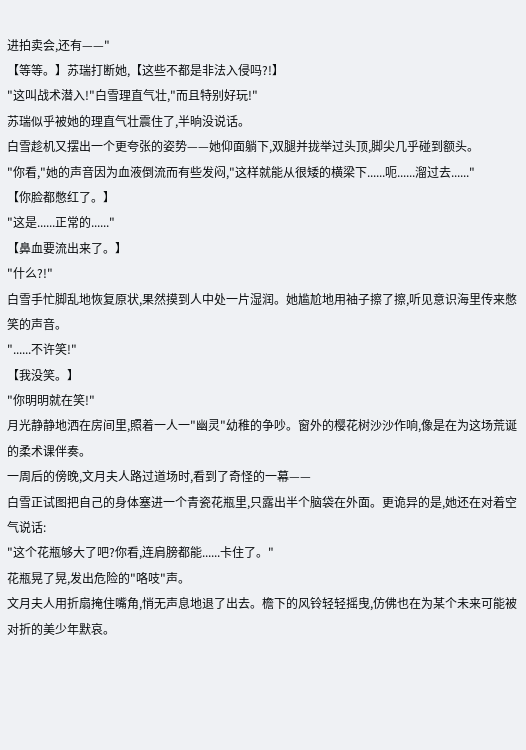进拍卖会,还有——"
【等等。】苏瑞打断她,【这些不都是非法入侵吗?!】
"这叫战术潜入!"白雪理直气壮,"而且特别好玩!"
苏瑞似乎被她的理直气壮震住了,半晌没说话。
白雪趁机又摆出一个更夸张的姿势——她仰面躺下,双腿并拢举过头顶,脚尖几乎碰到额头。
"你看,"她的声音因为血液倒流而有些发闷,"这样就能从很矮的横梁下......呃......溜过去......"
【你脸都憋红了。】
"这是......正常的......"
【鼻血要流出来了。】
"什么?!"
白雪手忙脚乱地恢复原状,果然摸到人中处一片湿润。她尴尬地用袖子擦了擦,听见意识海里传来憋笑的声音。
"......不许笑!"
【我没笑。】
"你明明就在笑!"
月光静静地洒在房间里,照着一人一"幽灵"幼稚的争吵。窗外的樱花树沙沙作响,像是在为这场荒诞的柔术课伴奏。
一周后的傍晚,文月夫人路过道场时,看到了奇怪的一幕——
白雪正试图把自己的身体塞进一个青瓷花瓶里,只露出半个脑袋在外面。更诡异的是,她还在对着空气说话:
"这个花瓶够大了吧?你看,连肩膀都能......卡住了。"
花瓶晃了晃,发出危险的"咯吱"声。
文月夫人用折扇掩住嘴角,悄无声息地退了出去。檐下的风铃轻轻摇曳,仿佛也在为某个未来可能被对折的美少年默哀。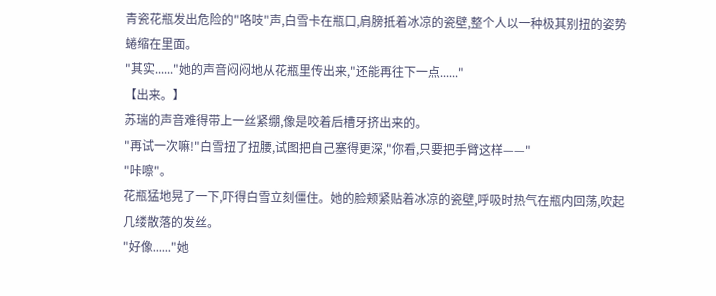青瓷花瓶发出危险的"咯吱"声,白雪卡在瓶口,肩膀抵着冰凉的瓷壁,整个人以一种极其别扭的姿势蜷缩在里面。
"其实......"她的声音闷闷地从花瓶里传出来,"还能再往下一点......"
【出来。】
苏瑞的声音难得带上一丝紧绷,像是咬着后槽牙挤出来的。
"再试一次嘛!"白雪扭了扭腰,试图把自己塞得更深,"你看,只要把手臂这样——"
"咔嚓"。
花瓶猛地晃了一下,吓得白雪立刻僵住。她的脸颊紧贴着冰凉的瓷壁,呼吸时热气在瓶内回荡,吹起几缕散落的发丝。
"好像......"她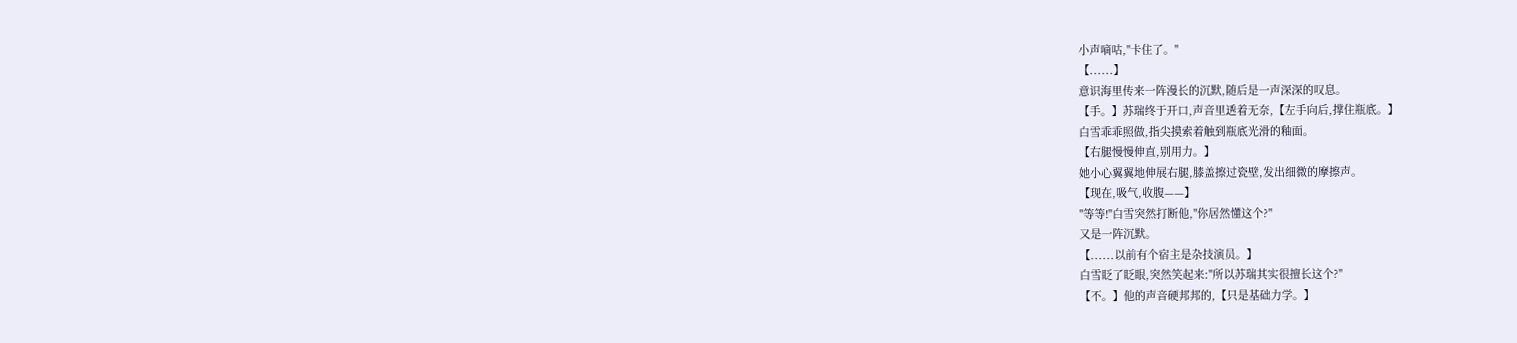小声嘀咕,"卡住了。"
【......】
意识海里传来一阵漫长的沉默,随后是一声深深的叹息。
【手。】苏瑞终于开口,声音里透着无奈,【左手向后,撑住瓶底。】
白雪乖乖照做,指尖摸索着触到瓶底光滑的釉面。
【右腿慢慢伸直,别用力。】
她小心翼翼地伸展右腿,膝盖擦过瓷壁,发出细微的摩擦声。
【现在,吸气,收腹——】
"等等!"白雪突然打断他,"你居然懂这个?"
又是一阵沉默。
【......以前有个宿主是杂技演员。】
白雪眨了眨眼,突然笑起来:"所以苏瑞其实很擅长这个?"
【不。】他的声音硬邦邦的,【只是基础力学。】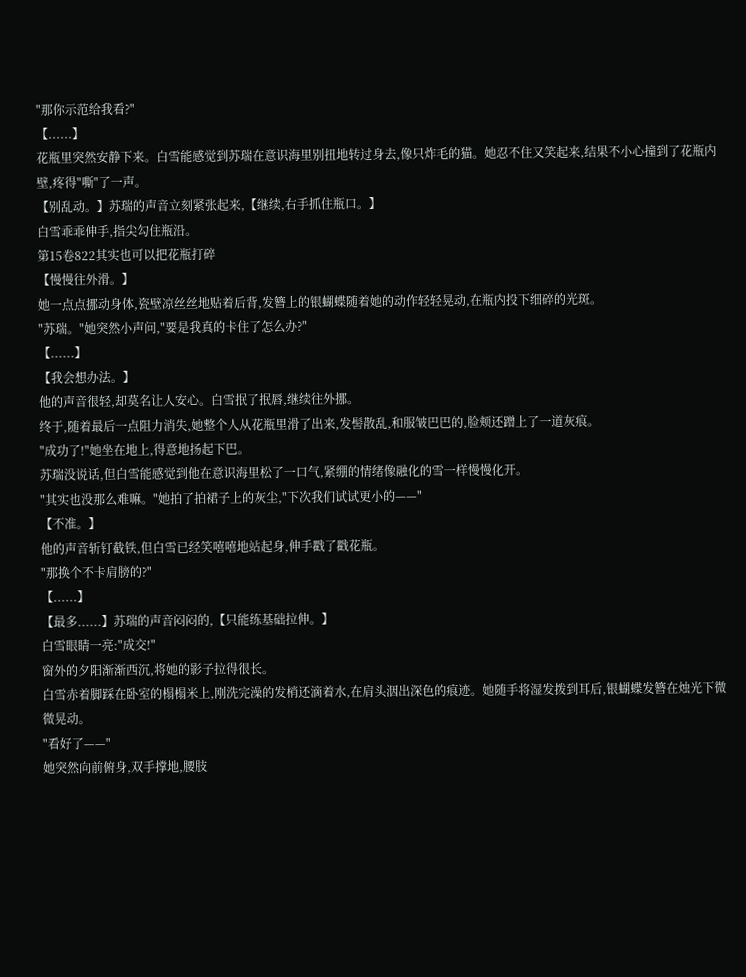"那你示范给我看?"
【......】
花瓶里突然安静下来。白雪能感觉到苏瑞在意识海里别扭地转过身去,像只炸毛的猫。她忍不住又笑起来,结果不小心撞到了花瓶内壁,疼得"嘶"了一声。
【别乱动。】苏瑞的声音立刻紧张起来,【继续,右手抓住瓶口。】
白雪乖乖伸手,指尖勾住瓶沿。
第15卷822其实也可以把花瓶打碎
【慢慢往外滑。】
她一点点挪动身体,瓷壁凉丝丝地贴着后背,发簪上的银蝴蝶随着她的动作轻轻晃动,在瓶内投下细碎的光斑。
"苏瑞。"她突然小声问,"要是我真的卡住了怎么办?"
【......】
【我会想办法。】
他的声音很轻,却莫名让人安心。白雪抿了抿唇,继续往外挪。
终于,随着最后一点阻力消失,她整个人从花瓶里滑了出来,发髻散乱,和服皱巴巴的,脸颊还蹭上了一道灰痕。
"成功了!"她坐在地上,得意地扬起下巴。
苏瑞没说话,但白雪能感觉到他在意识海里松了一口气,紧绷的情绪像融化的雪一样慢慢化开。
"其实也没那么难嘛。"她拍了拍裙子上的灰尘,"下次我们试试更小的——"
【不准。】
他的声音斩钉截铁,但白雪已经笑嘻嘻地站起身,伸手戳了戳花瓶。
"那换个不卡肩膀的?"
【......】
【最多......】苏瑞的声音闷闷的,【只能练基础拉伸。】
白雪眼睛一亮:"成交!"
窗外的夕阳渐渐西沉,将她的影子拉得很长。
白雪赤着脚踩在卧室的榻榻米上,刚洗完澡的发梢还滴着水,在肩头洇出深色的痕迹。她随手将湿发拨到耳后,银蝴蝶发簪在烛光下微微晃动。
"看好了——"
她突然向前俯身,双手撑地,腰肢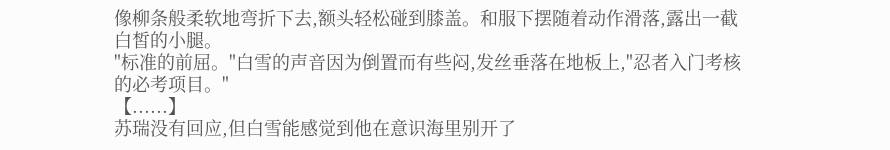像柳条般柔软地弯折下去,额头轻松碰到膝盖。和服下摆随着动作滑落,露出一截白皙的小腿。
"标准的前屈。"白雪的声音因为倒置而有些闷,发丝垂落在地板上,"忍者入门考核的必考项目。"
【......】
苏瑞没有回应,但白雪能感觉到他在意识海里别开了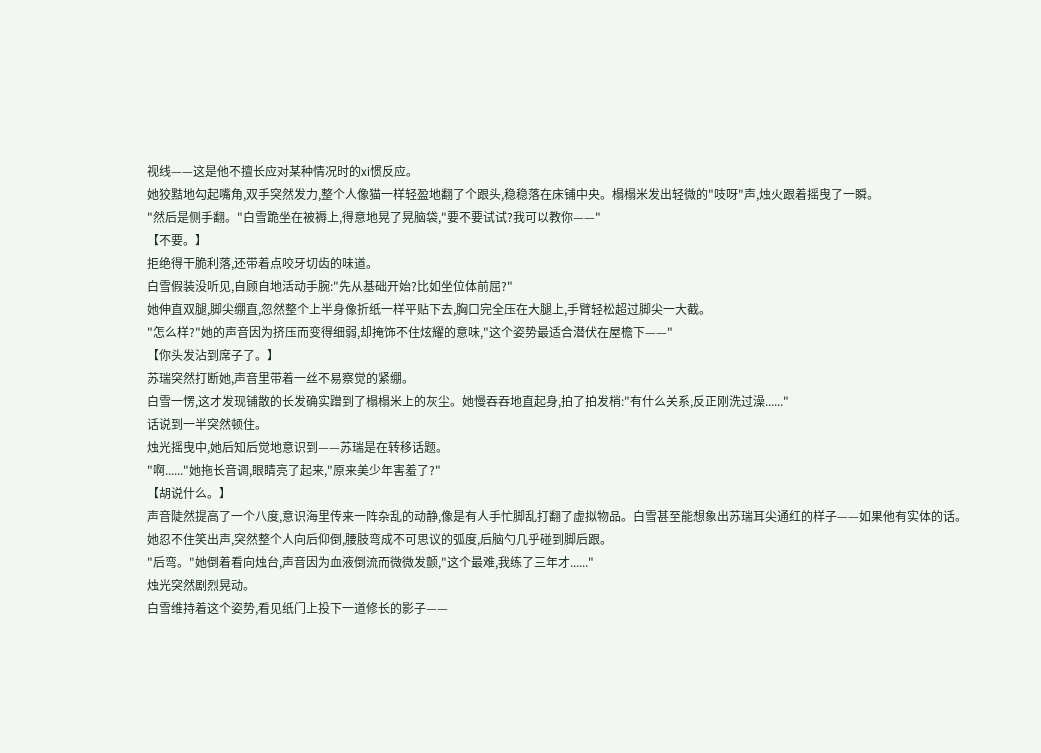视线——这是他不擅长应对某种情况时的xi惯反应。
她狡黠地勾起嘴角,双手突然发力,整个人像猫一样轻盈地翻了个跟头,稳稳落在床铺中央。榻榻米发出轻微的"吱呀"声,烛火跟着摇曳了一瞬。
"然后是侧手翻。"白雪跪坐在被褥上,得意地晃了晃脑袋,"要不要试试?我可以教你——"
【不要。】
拒绝得干脆利落,还带着点咬牙切齿的味道。
白雪假装没听见,自顾自地活动手腕:"先从基础开始?比如坐位体前屈?"
她伸直双腿,脚尖绷直,忽然整个上半身像折纸一样平贴下去,胸口完全压在大腿上,手臂轻松超过脚尖一大截。
"怎么样?"她的声音因为挤压而变得细弱,却掩饰不住炫耀的意味,"这个姿势最适合潜伏在屋檐下——"
【你头发沾到席子了。】
苏瑞突然打断她,声音里带着一丝不易察觉的紧绷。
白雪一愣,这才发现铺散的长发确实蹭到了榻榻米上的灰尘。她慢吞吞地直起身,拍了拍发梢:"有什么关系,反正刚洗过澡......"
话说到一半突然顿住。
烛光摇曳中,她后知后觉地意识到——苏瑞是在转移话题。
"啊......"她拖长音调,眼睛亮了起来,"原来美少年害羞了?"
【胡说什么。】
声音陡然提高了一个八度,意识海里传来一阵杂乱的动静,像是有人手忙脚乱打翻了虚拟物品。白雪甚至能想象出苏瑞耳尖通红的样子——如果他有实体的话。
她忍不住笑出声,突然整个人向后仰倒,腰肢弯成不可思议的弧度,后脑勺几乎碰到脚后跟。
"后弯。"她倒着看向烛台,声音因为血液倒流而微微发颤,"这个最难,我练了三年才......"
烛光突然剧烈晃动。
白雪维持着这个姿势,看见纸门上投下一道修长的影子——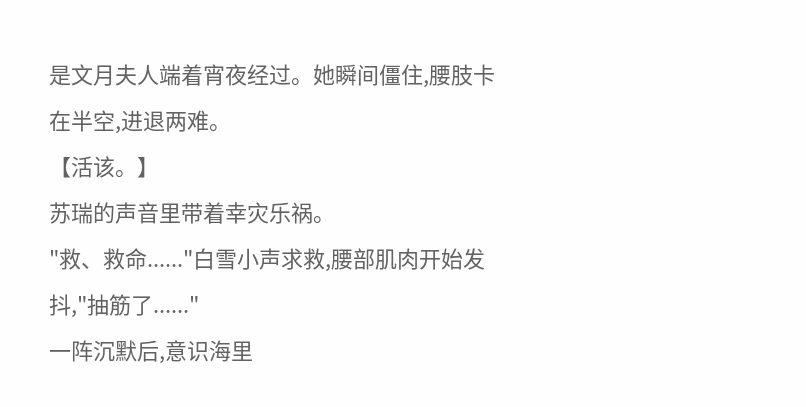是文月夫人端着宵夜经过。她瞬间僵住,腰肢卡在半空,进退两难。
【活该。】
苏瑞的声音里带着幸灾乐祸。
"救、救命......"白雪小声求救,腰部肌肉开始发抖,"抽筋了......"
一阵沉默后,意识海里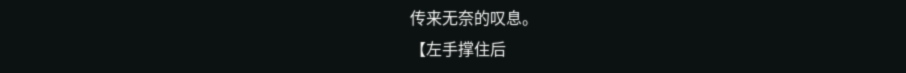传来无奈的叹息。
【左手撑住后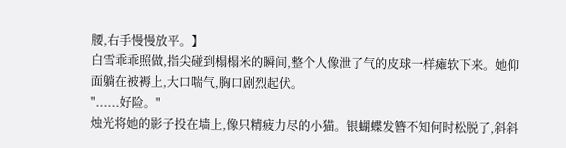腰,右手慢慢放平。】
白雪乖乖照做,指尖碰到榻榻米的瞬间,整个人像泄了气的皮球一样瘫软下来。她仰面躺在被褥上,大口喘气,胸口剧烈起伏。
"......好险。"
烛光将她的影子投在墙上,像只精疲力尽的小猫。银蝴蝶发簪不知何时松脱了,斜斜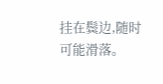挂在鬓边,随时可能滑落。